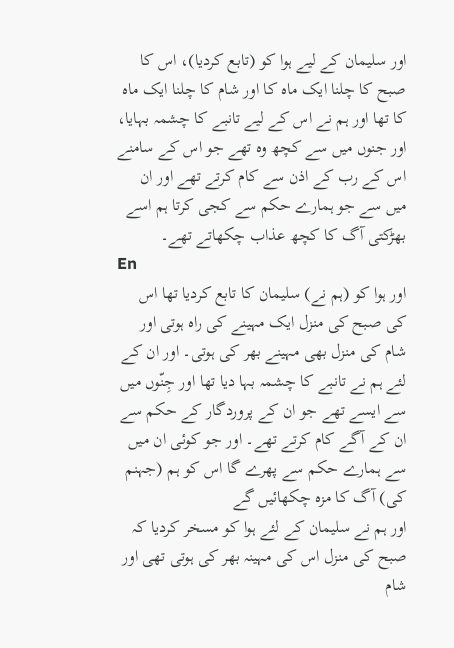اور سلیمان کے لیے ہوا کو (تابع کردیا)، اس کا صبح کا چلنا ایک ماہ کا اور شام کا چلنا ایک ماہ کا تھا اور ہم نے اس کے لیے تانبے کا چشمہ بہایا، اور جنوں میں سے کچھ وہ تھے جو اس کے سامنے اس کے رب کے اذن سے کام کرتے تھے اور ان میں سے جو ہمارے حکم سے کجی کرتا ہم اسے بھڑکتی آگ کا کچھ عذاب چکھاتے تھے۔
En
اور ہوا کو (ہم نے) سلیمان کا تابع کردیا تھا اس کی صبح کی منزل ایک مہینے کی راہ ہوتی اور شام کی منزل بھی مہینے بھر کی ہوتی۔ اور ان کے لئے ہم نے تانبے کا چشمہ بہا دیا تھا اور جِنّوں میں سے ایسے تھے جو ان کے پروردگار کے حکم سے ان کے آگے کام کرتے تھے۔ اور جو کوئی ان میں سے ہمارے حکم سے پھرے گا اس کو ہم (جہنم کی) آگ کا مزہ چکھائیں گے
اور ہم نے سلیمان کے لئے ہوا کو مسخر کردیا کہ صبح کی منزل اس کی مہینہ بھر کی ہوتی تھی اور شام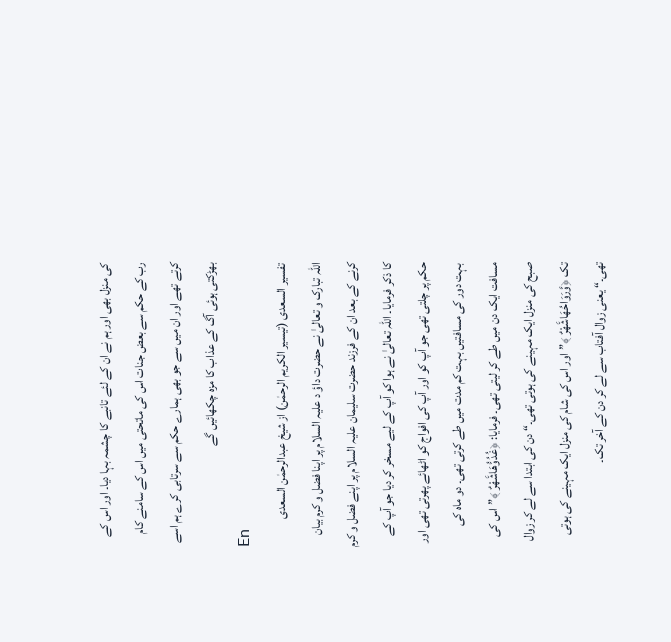کی منزل بھی اور ہم نے ان کے لئے تانبے کا چشمہ بہا دیا۔ اور اس کے رب کے حکم سے بعض جنات اس کی ماتحتی میں اس کے سامنے کام کرتے تھے اور ان میں سے جو بھی ہمارے حکم سے سرتابی کرے ہم اسے بھڑکتی ہوئی آگ کے عذاب کا مزه چکھائیں گے
En
تفسیر السعدی (تیسیر الکریم الرحمٰن) از شیخ عبدالرحمٰن السعدی
اللہ تبارک و تعالیٰ نے حضرت داؤ د علیہ السلام پر اپنا فضل و کرم بیان کرنے کے بعد ان کے فرزند حضرت سلیمان علیہ السلام پر اپنے فضل و کرم کا ذکر فرمایا۔ اللہ تعالیٰ نے ہوا کو آپ کے لیے مسخر کر دیا جو آپ کے حکم پر چلتی تھی جو آپ کو اور آپ کی افواج کو اٹھائے پھرتی تھی اور بہت دور کی مسافتیں بہت کم مدت میں طے کرتی تھی۔ دو ماہ کی مسافت ایک دن میں طے کر لیتی تھی۔ فرمایا: ﴿غُدُوُّهَاشَ٘هْرٌ ﴾”اس کی صبح کی منزل ایک مہینے کی ہوتی تھی۔“ دن کی ابتدا سے لے کر زوال تک ﴿وَّرَوَاحُهَاشَ٘هْرٌ ﴾”اور اس کی شام کی منزل ایک مہینے کی ہوتی تھی۔“ یعنی زوال آفتاب سے لے کر دن کے آخر تک۔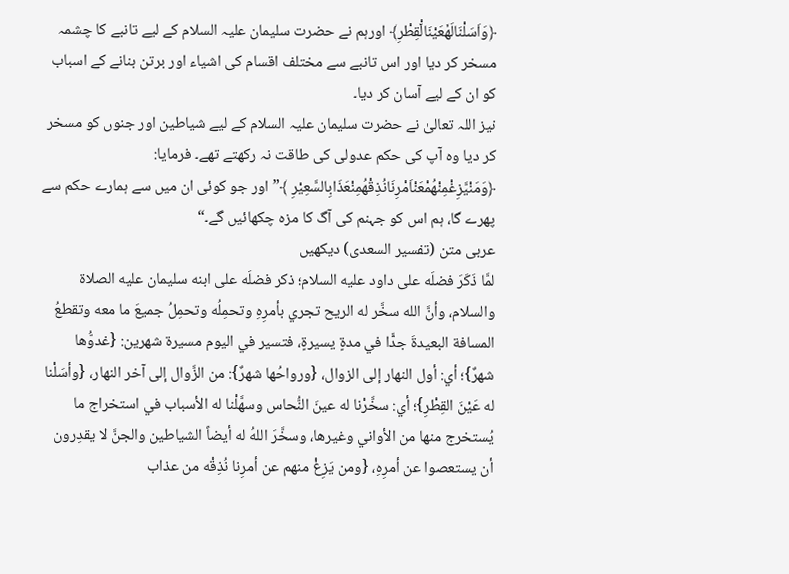﴿وَاَسَلْنَالَهٗعَیْنَالْ٘قِطْرِ﴾ اورہم نے حضرت سلیمان علیہ السلام کے لیے تانبے کا چشمہ مسخر کر دیا اور اس تانبے سے مختلف اقسام کی اشیاء اور برتن بنانے کے اسباب کو ان کے لیے آسان کر دیا۔
نیز اللہ تعالیٰ نے حضرت سلیمان علیہ السلام کے لیے شیاطین اور جنوں کو مسخر کر دیا وہ آپ کی حکم عدولی کی طاقت نہ رکھتے تھے۔ فرمایا: ﴿وَمَنْیَّزِغْمِنْهُمْعَنْاَمْرِنَانُذِقْهُمِنْعَذَابِالسَّعِیْرِ ﴾”اور جو کوئی ان میں سے ہمارے حکم سے پھرے گا، ہم اس کو جہنم کی آگ کا مزہ چکھائیں گے۔“
عربی متن (تفسیر السعدی) دیکھیں
لمَّا ذَكَرَ فضلَه على داود عليه السلام؛ ذكر فضلَه على ابنه سليمان عليه الصلاة والسلام، وأنَّ الله سخَّر له الريح تجري بأمرِهِ وتحمِلُه وتحمِلُ جميعَ ما معه وتقطعُ المسافة البعيدةَ جدًّا في مدةٍ يسيرةٍ، فتسير في اليوم مسيرة شهرين: {غدوُّها شهرٌ}؛ أي: أول النهار إلى الزوال، {ورواحُها شهرٌ}: من الزَّوال إلى آخر النهار، {وأسَلْنا له عَيْنَ القِطْرِ}؛ أي: سخَّرْنا له عينَ النُّحاس وسهَّلْنا له الأسباب في استخراج ما يُستخرج منها من الأواني وغيرها، وسخَّرَ اللهُ له أيضاً الشياطين والجنَّ لا يقدِرون أن يستعصوا عن أمرِهِ، {ومن يَزِغْ منهم عن أمرِنا نُذِقْه من عذاب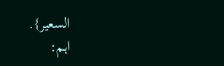السعير}.
اہم: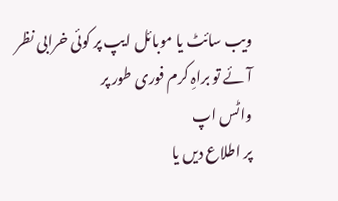ویب سائٹ یا موبائل ایپ پر کوئی خرابی نظر آئے تو براہِ کرم فوری طور پر
واٹس اپ
پر اطلاع دیں یا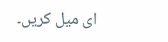ای میل کریں۔